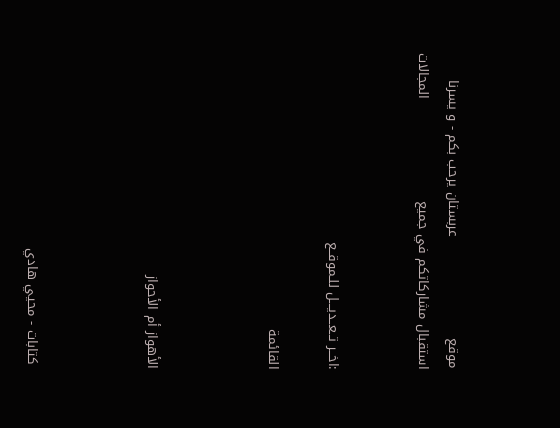موقع                       عربستان يرحب بكم - و يسرنا                       استقبال مشاركاتكم في جميع                       المجالات


:اخــر تــعــديـــل للـموقــع

القائمة



الأهواز أم الأحواز



 كتابات - محيي هادي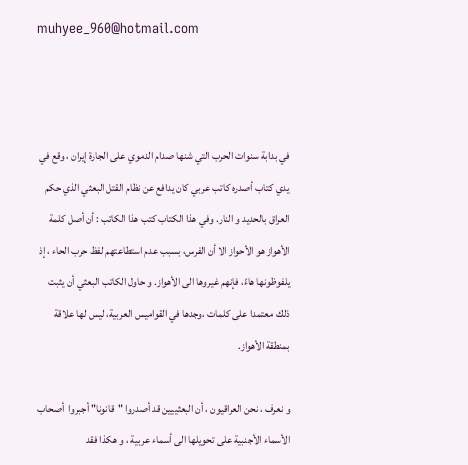muhyee_960@hotmail.com



في بدابة سنوات الحرب التي شنها صدام الدموي على الجارة إيران ، وقع في يدي كتاب أصدره كاتب عربي كان يدافع عن نظام القتل البعثي الذي حكم العراق بالحديد و النار. وفي هذا الكتاب كتب هذا الكاتب : أن أصل كلمة الأهواز هو الأحواز الا أن الفرس، بسبب عدم استطاعتهم لفظ حرب الحاء ، إذ يلفوظونها هاءً، فإنهم غيروها الى الأهواز. و حاول الكاتب البعثي أن يثبت ذلك معتمدا على كلمات ،وجدها في القواميس العربية، ليس لها علاقة بمنطقة الأهواز.

و نعرف ، نحن العراقيون ، أن البعثييين قد أصدروا "قانونا" أجبروا  أصحاب الأسماء الأجنبية على تحويلها الى أسماء عربية ، و هكذا فقد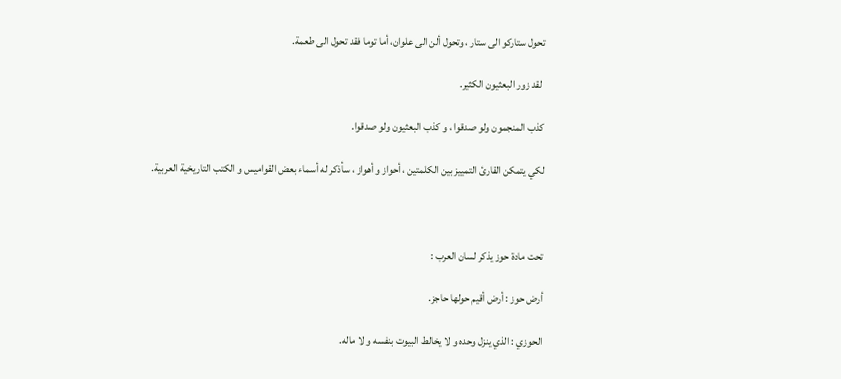تحول ستاركو الى ستار ، وتحول ألن الى علوان، أما توما فقد تحول الى طعمة.

 لقد زور البعثيون الكثير.

كذب المنجمون ولو صدقوا ، و كذب البعثيون ولو صدقوا.

لكي يتمكن القارئ التمييز بين الكلمتين ، أحواز و أهواز ، سأذكر له أسماء بعض القواميس و الكتب التاريخية العربية.



تحت مادة حوز يذكر لسان العرب :

أرض حوز : أرض أقيم حولها حاجز.

الحوزي : الذي ينزل وحده و لا يخالط البيوت بنفسه و لا ماله.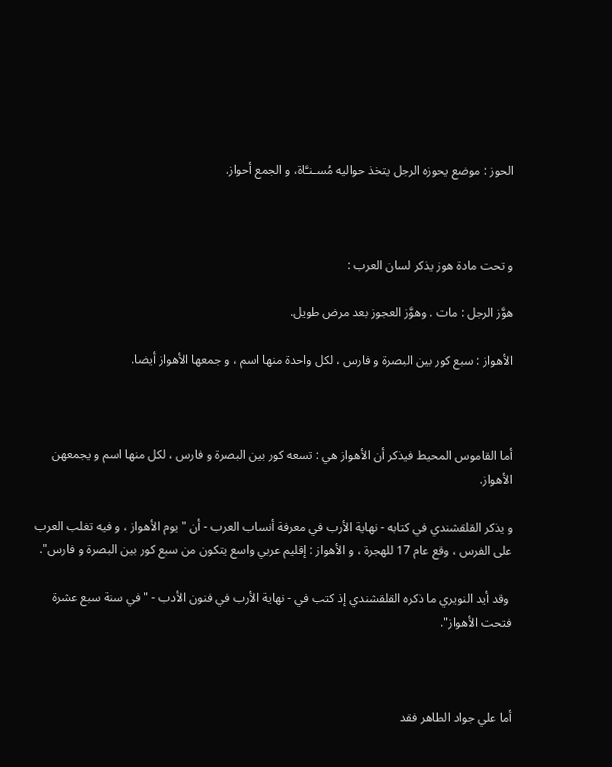الحوز : موضع يحوزه الرجل يتخذ حواليه مُسـنـَّاة، و الجمع أحواز.



و تحت مادة هوز يذكر لسان العرب :

هوَّز الرجل : مات . وهوَّز العجوز بعد مرض طويل.

الأهواز : سبع كور بين البصرة و فارس ، لكل واحدة منها اسم ، و جمعها الأهواز أيضا.



أما القاموس المحيط فيذكر أن الأهواز هي : تسعه كور بين البصرة و فارس ، لكل منها اسم و يجمعهن الأهواز.

و يذكر القلقشندي في كتابه - نهاية الأرب في معرفة أنساب العرب - أن " يوم الأهواز ، و فيه تغلب العرب على الفرس ، وقع عام 17 للهجرة ، و الأهواز : إقليم عربي واسع يتكون من سبع كور بين البصرة و فارس".

 وقد أيد النويري ما ذكره القلقشندي إذ كتب في - نهاية الأرب في فنون الأدب - " في سنة سبع عشرة فتحت الأهواز".



أما علي جواد الطاهر فقد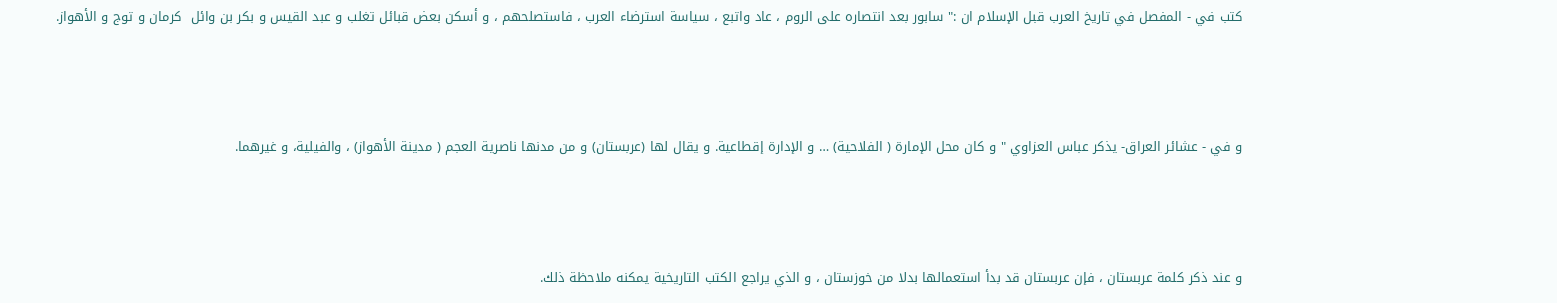كتب في - المفصل في تاريخ العرب قبل الإسلام ان :" سابور بعد انتصاره على الروم ، عاد واتبع ، سياسة استرضاء العرب ، فاستصلحهم ، و أسكن بعض قبائل تغلب و عبد القيس و بكر بن وائل  كرمان و توج و الأهواز.



و في - عشائر العراق- يذكر عباس العزاوي " و كان محل الإمارة ( الفلاحية) … و الإدارة إقطاعية. و يقال لها (عربستان) و من مدنها ناصرية العجم ( مدينة الأهواز) ، والفيلية، و غيرهما.



و عند ذكر كلمة عربستان ، فإن عربستان قد بدأ استعمالها بدلا من خوزستان ، و الذي يراجع الكتب التاريخية يمكنه ملاحظة ذلك.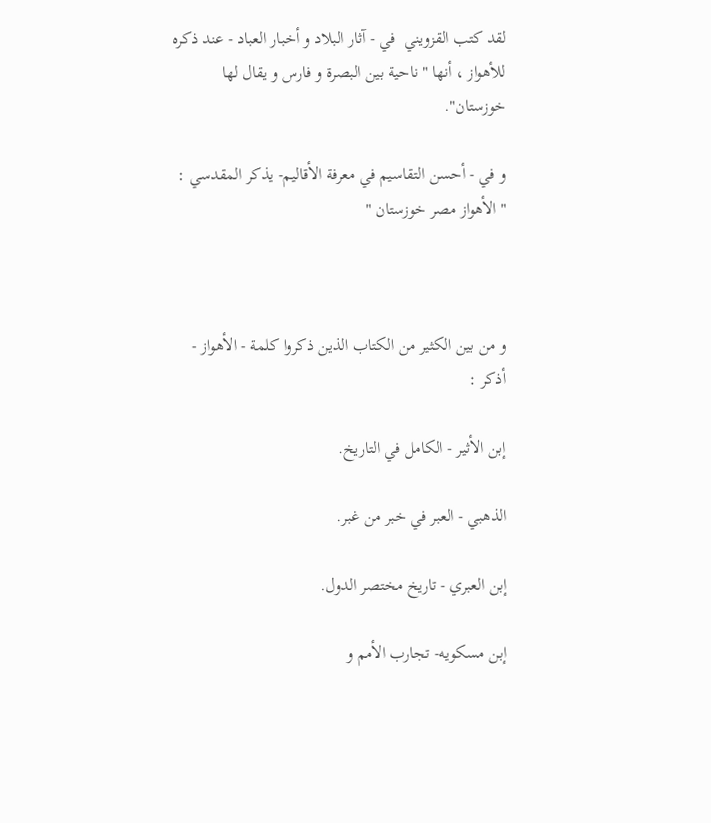لقد كتب القزويني  في - آثار البلاد و أخبار العباد - عند ذكره للأهواز ، أنها " ناحية بين البصرة و فارس و يقال لها خوزستان".

و في - أحسن التقاسيم في معرفة الأقاليم- يذكر المقدسي : " الأهواز مصر خوزستان "



و من بين الكثير من الكتاب الذين ذكروا كلمة - الأهواز - أذكر :

إبن الأثير - الكامل في التاريخ.

الذهبي - العبر في خبر من غبر.

إبن العبري - تاريخ مختصر الدول.

إبن مسكويه- تجارب الأمم و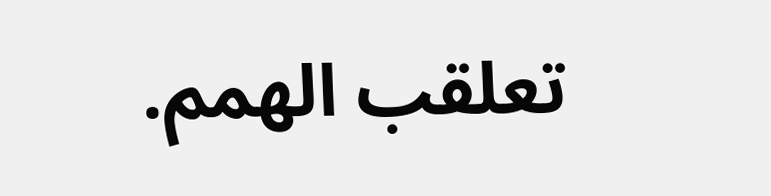تعلقب الهمم.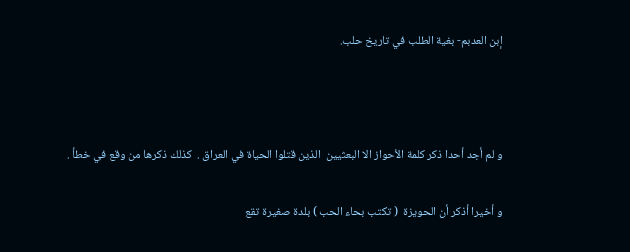إبن العدبم- بغية الطلب في تاريخ حلب.



و لم أجد أحدا ذكر كلمة الأحواز الا البعثيين  الذين قتلوا الحياة في العراق .  كذلك ذكرها من وقع في خطأ .

و أخيرا أذكر أن الحويزة  ( تكتب بحاء الحب ) بلدة صغيرة تقع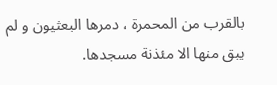بالقرب من المحمرة ، دمرها البعثيون و لم يبق منها الا مئذنة مسجدها.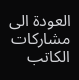العودة الى مشاركات الكاتب